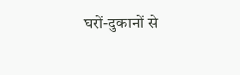घरों-दुकानों से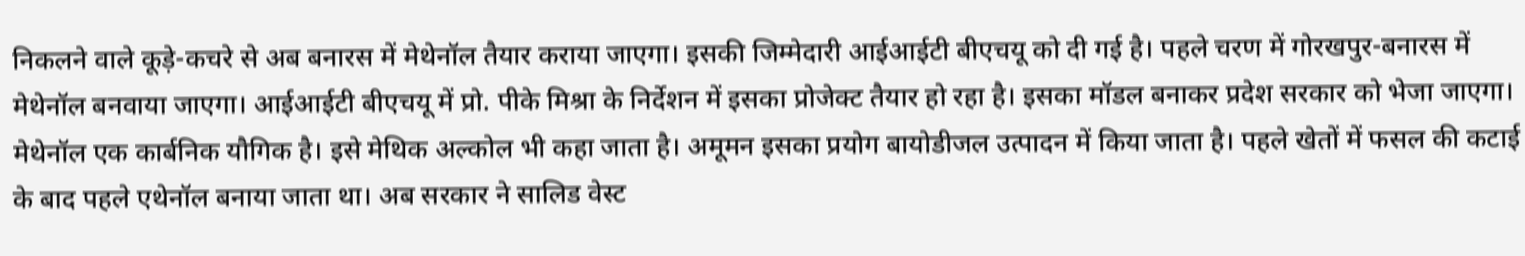निकलने वाले कूड़े-कचरे से अब बनारस में मेथेनॉल तैयार कराया जाएगा। इसकी जिम्मेदारी आईआईटी बीएचयू को दी गई है। पहले चरण में गोरखपुर-बनारस में मेथेनॉल बनवाया जाएगा। आईआईटी बीएचयू में प्रो. पीके मिश्रा के निर्देशन में इसका प्रोजेक्ट तैयार हो रहा है। इसका मॉडल बनाकर प्रदेश सरकार को भेजा जाएगा।
मेथेनॉल एक कार्बनिक यौगिक है। इसे मेथिक अल्कोल भी कहा जाता है। अमूमन इसका प्रयोग बायोडीजल उत्पादन में किया जाता है। पहले खेतों में फसल की कटाई के बाद पहले एथेनॉल बनाया जाता था। अब सरकार ने सालिड वेस्ट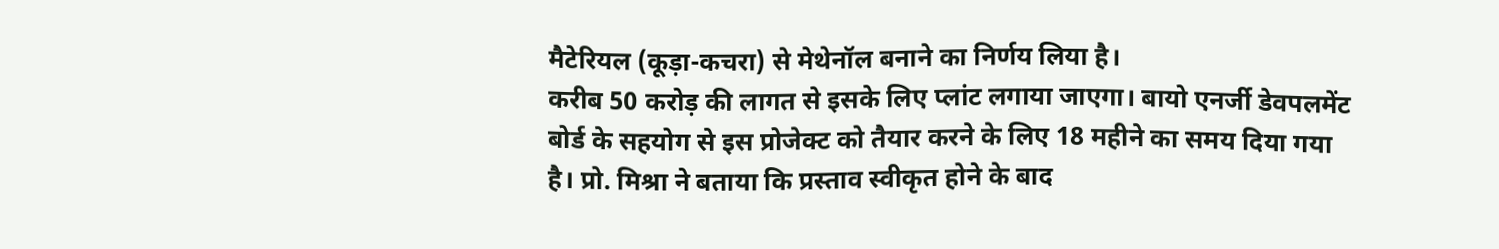मैटेरियल (कूड़ा-कचरा) से मेथेनॉल बनाने का निर्णय लिया है।
करीब 50 करोड़ की लागत से इसके लिए प्लांट लगाया जाएगा। बायो एनर्जी डेवपलमेंट बोर्ड के सहयोग से इस प्रोजेक्ट को तैयार करने के लिए 18 महीने का समय दिया गया है। प्रो. मिश्रा ने बताया कि प्रस्ताव स्वीकृत होने के बाद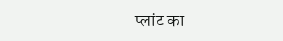प्लांट का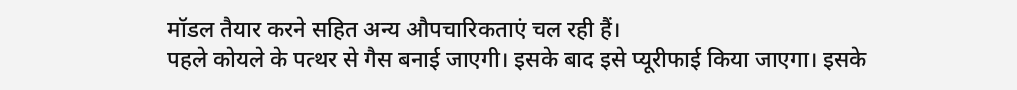मॉडल तैयार करने सहित अन्य औपचारिकताएं चल रही हैं।
पहले कोयले के पत्थर से गैस बनाई जाएगी। इसके बाद इसे प्यूरीफाई किया जाएगा। इसके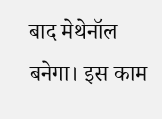बाद मेथेनॉल बनेगा। इस काम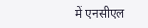में एनसीएल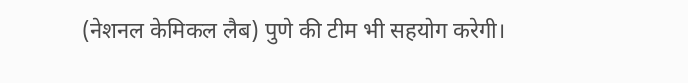(नेशनल केमिकल लैब) पुणे की टीम भी सहयोग करेगी।